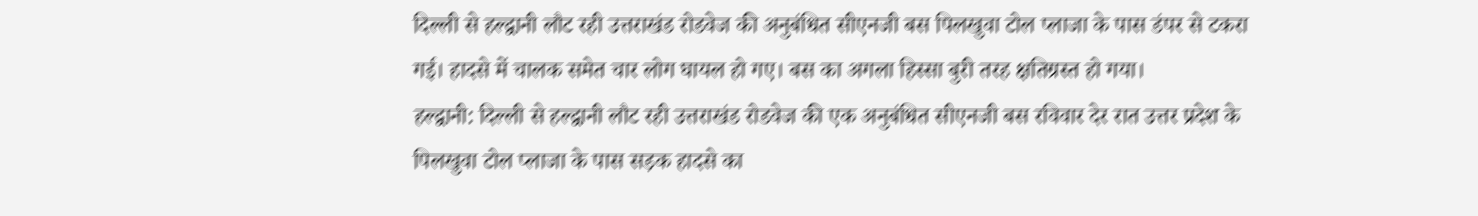दिल्ली से हल्द्वानी लौट रही उत्तराखंड रोडवेज की अनुबंधित सीएनजी बस पिलखुवा टोल प्लाजा के पास डंपर से टकरा गई। हादसे में चालक समेत चार लोग घायल हो गए। बस का अगला हिस्सा बुरी तरह क्षतिग्रस्त हो गया।
हल्द्वानी: दिल्ली से हल्द्वानी लौट रही उत्तराखंड रोडवेज की एक अनुबंधित सीएनजी बस रविवार देर रात उत्तर प्रदेश के पिलखुवा टोल प्लाजा के पास सड़क हादसे का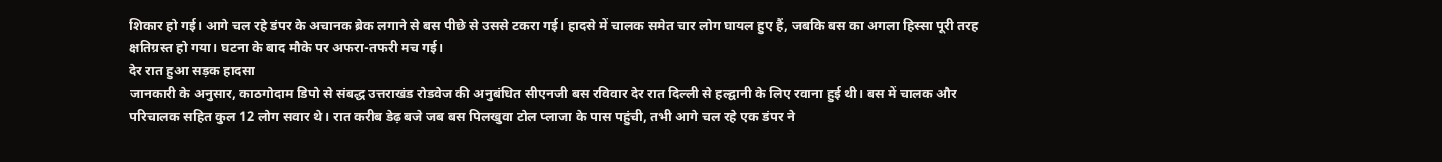शिकार हो गई। आगे चल रहे डंपर के अचानक ब्रेक लगाने से बस पीछे से उससे टकरा गई। हादसे में चालक समेत चार लोग घायल हुए हैं, जबकि बस का अगला हिस्सा पूरी तरह क्षतिग्रस्त हो गया। घटना के बाद मौके पर अफरा-तफरी मच गई।
देर रात हुआ सड़क हादसा
जानकारी के अनुसार, काठगोदाम डिपो से संबद्ध उत्तराखंड रोडवेज की अनुबंधित सीएनजी बस रविवार देर रात दिल्ली से हल्द्वानी के लिए रवाना हुई थी। बस में चालक और परिचालक सहित कुल 12 लोग सवार थे। रात करीब डेढ़ बजे जब बस पिलखुवा टोल प्लाजा के पास पहुंची, तभी आगे चल रहे एक डंपर ने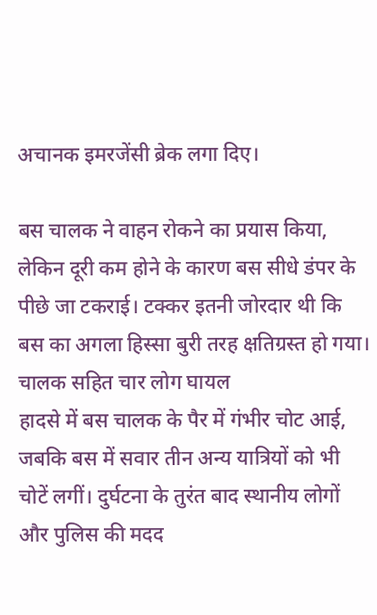अचानक इमरजेंसी ब्रेक लगा दिए।

बस चालक ने वाहन रोकने का प्रयास किया, लेकिन दूरी कम होने के कारण बस सीधे डंपर के पीछे जा टकराई। टक्कर इतनी जोरदार थी कि बस का अगला हिस्सा बुरी तरह क्षतिग्रस्त हो गया।
चालक सहित चार लोग घायल
हादसे में बस चालक के पैर में गंभीर चोट आई, जबकि बस में सवार तीन अन्य यात्रियों को भी चोटें लगीं। दुर्घटना के तुरंत बाद स्थानीय लोगों और पुलिस की मदद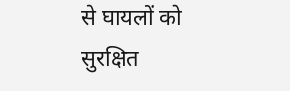से घायलों को सुरक्षित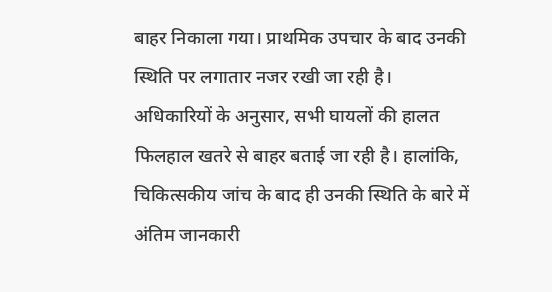बाहर निकाला गया। प्राथमिक उपचार के बाद उनकी स्थिति पर लगातार नजर रखी जा रही है।
अधिकारियों के अनुसार, सभी घायलों की हालत फिलहाल खतरे से बाहर बताई जा रही है। हालांकि, चिकित्सकीय जांच के बाद ही उनकी स्थिति के बारे में अंतिम जानकारी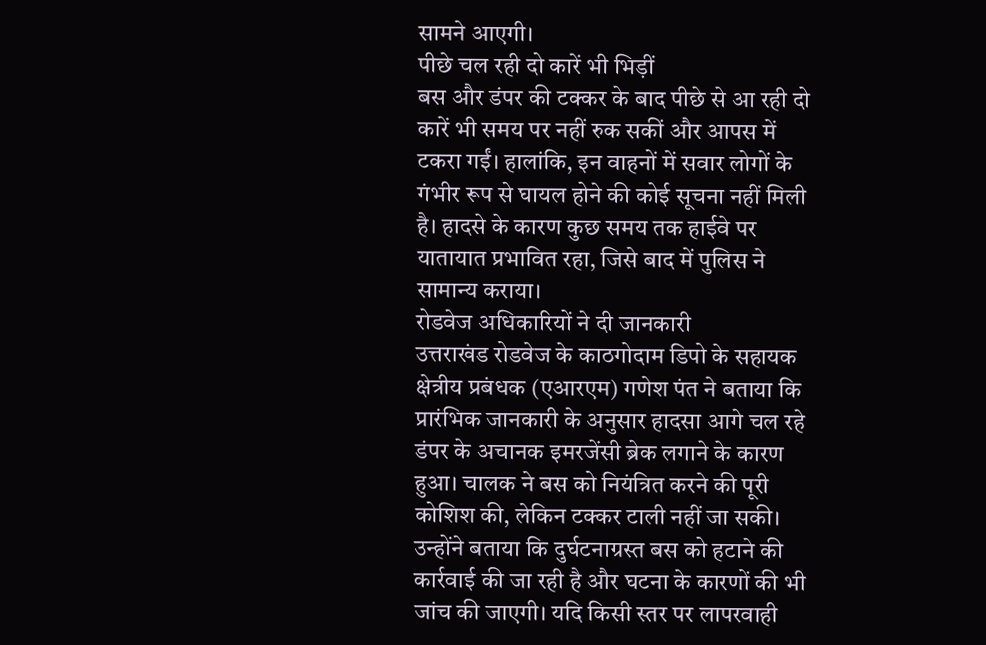सामने आएगी।
पीछे चल रही दो कारें भी भिड़ीं
बस और डंपर की टक्कर के बाद पीछे से आ रही दो कारें भी समय पर नहीं रुक सकीं और आपस में टकरा गईं। हालांकि, इन वाहनों में सवार लोगों के गंभीर रूप से घायल होने की कोई सूचना नहीं मिली है। हादसे के कारण कुछ समय तक हाईवे पर यातायात प्रभावित रहा, जिसे बाद में पुलिस ने सामान्य कराया।
रोडवेज अधिकारियों ने दी जानकारी
उत्तराखंड रोडवेज के काठगोदाम डिपो के सहायक क्षेत्रीय प्रबंधक (एआरएम) गणेश पंत ने बताया कि प्रारंभिक जानकारी के अनुसार हादसा आगे चल रहे डंपर के अचानक इमरजेंसी ब्रेक लगाने के कारण हुआ। चालक ने बस को नियंत्रित करने की पूरी कोशिश की, लेकिन टक्कर टाली नहीं जा सकी।
उन्होंने बताया कि दुर्घटनाग्रस्त बस को हटाने की कार्रवाई की जा रही है और घटना के कारणों की भी जांच की जाएगी। यदि किसी स्तर पर लापरवाही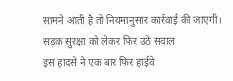सामने आती है तो नियमानुसार कार्रवाई की जाएगी।
सड़क सुरक्षा को लेकर फिर उठे सवाल
इस हादसे ने एक बार फिर हाईवे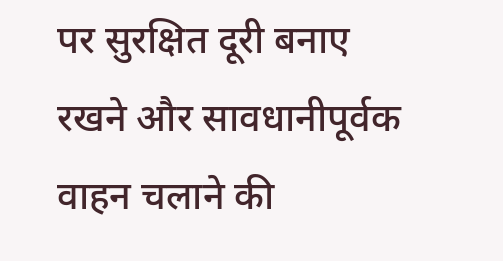पर सुरक्षित दूरी बनाए रखने और सावधानीपूर्वक वाहन चलाने की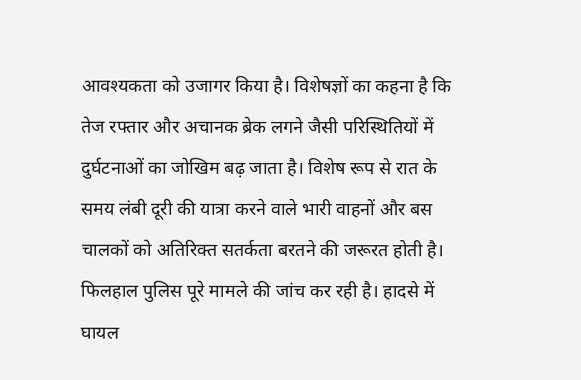आवश्यकता को उजागर किया है। विशेषज्ञों का कहना है कि तेज रफ्तार और अचानक ब्रेक लगने जैसी परिस्थितियों में दुर्घटनाओं का जोखिम बढ़ जाता है। विशेष रूप से रात के समय लंबी दूरी की यात्रा करने वाले भारी वाहनों और बस चालकों को अतिरिक्त सतर्कता बरतने की जरूरत होती है।
फिलहाल पुलिस पूरे मामले की जांच कर रही है। हादसे में घायल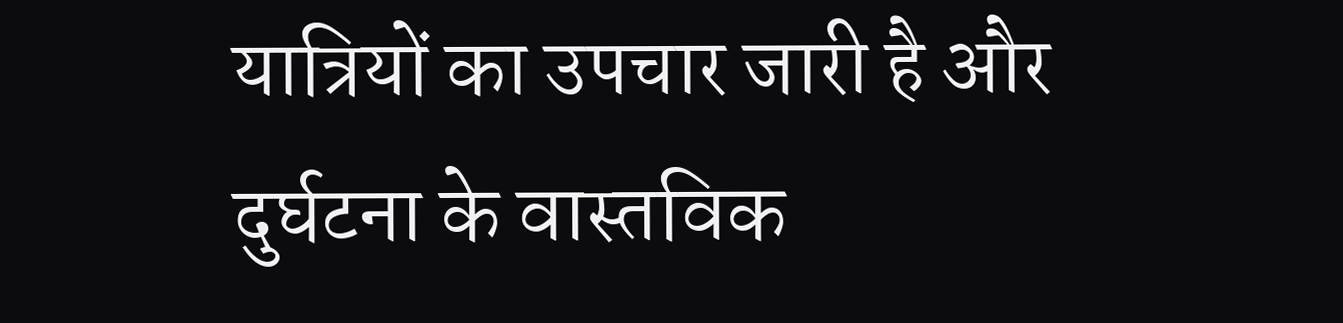यात्रियों का उपचार जारी है और दुर्घटना के वास्तविक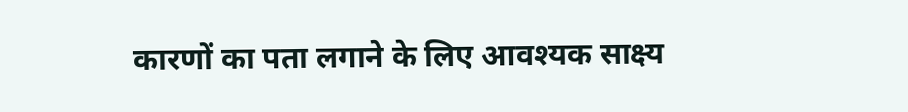कारणों का पता लगाने के लिए आवश्यक साक्ष्य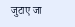जुटाए जा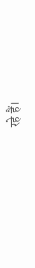रहे हैं।